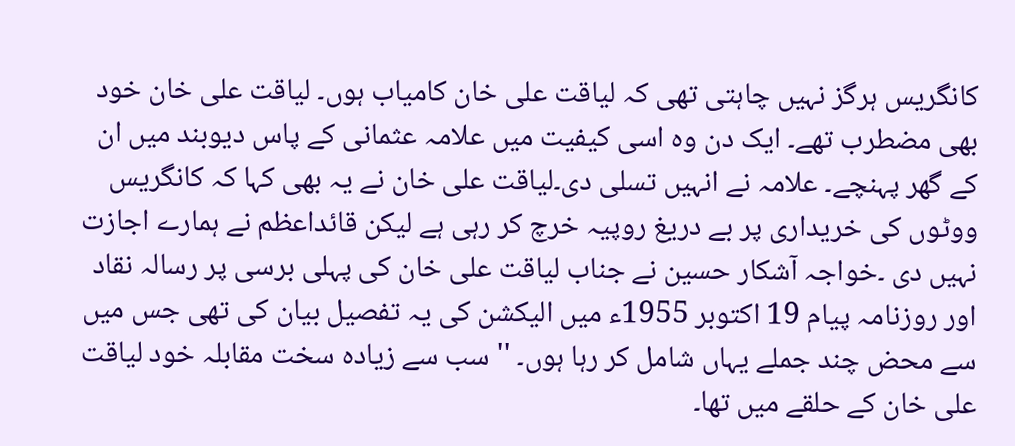کانگریس ہرگز نہیں چاہتی تھی کہ لیاقت علی خان کامیاب ہوں۔ لیاقت علی خان خود بھی مضطرب تھے۔ ایک دن وہ اسی کیفیت میں علامہ عثمانی کے پاس دیوبند میں ان کے گھر پہنچے۔ علامہ نے انہیں تسلی دی۔لیاقت علی خان نے یہ بھی کہا کہ کانگریس ووٹوں کی خریداری پر بے دریغ روپیہ خرچ کر رہی ہے لیکن قائداعظم نے ہمارے اجازت نہیں دی ۔خواجہ آشکار حسین نے جناب لیاقت علی خان کی پہلی برسی پر رسالہ نقاد اور روزنامہ پیام 19 اکتوبر 1955ء میں الیکشن کی یہ تفصیل بیان کی تھی جس میں سے محض چند جملے یہاں شامل کر رہا ہوں۔ ''سب سے زیادہ سخت مقابلہ خود لیاقت علی خان کے حلقے میں تھا۔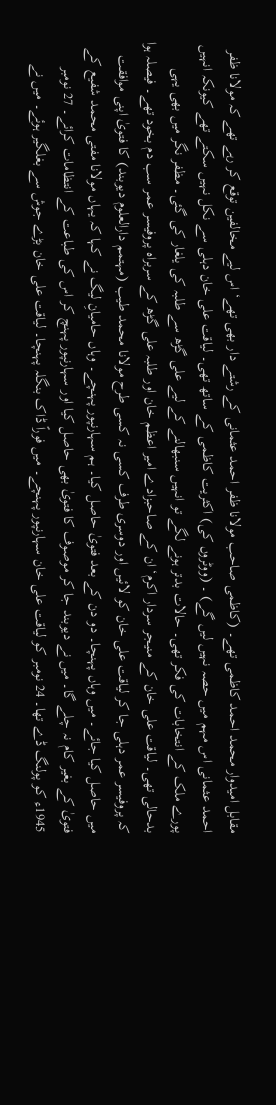مقابل امیدوار محمد احمد کاظمی تھے۔ (کاظمی صاحب مولانا ظفر احمد عثمانی کے رشتے دار بھی تھے‘ اس لیے مخالفین توقع کر رہے تھے کہ مولانا ظفر احمد عثمانی اس مہم میں حصہ نہیں لیں گے) ۔ (ووٹروں کی) اکثریت کاظمی کے ساتھ تھی۔ لیاقت علی خان دہلی سے نکل نہیں سکتے تھے کیونکہ انہیں پورے ملک کے انتخابات کی فکر تھی۔ حالات بدتر ہونے لگے تو انہیں سنبھالنے کے لیے علی گڑھ سے طلبہ کی یلغار کی گئی۔ مظفر نگر میں بھی یہی بدحالی تھی۔ لیاقت علی خان کے منیجر سردار اکرم‘ ان کے صاحبزادے امیر اعظم خان اور طلبہ علی گڑھ کے سربراہ پروفیسر عمر سب دم بخود تھے۔ فیصلہ ہوا کہ پروفیسر عمر دہلی جا کر لیاقت علی خان کو لائیں اور دوسری طرف کسی نہ کسی طرح مولانا محمد طیب (مہتمم دارالعلوم دیوبند) کا فتویٰ اپنی موافقت میں حاصل کیا جائے۔ میں وہاں پہنچا۔ دو دن کے بعد فتویٰ حاصل کیا۔ ہم سہارنپور پہنچے۔ وہاں حامیانِ لیگ نے کہا کہ یہاں مولانا مفتی محمد شفیع کے فتویٰ کے بغیر کام نہ چلے گا۔ میں نے دیوبند جا کر موصوف کا فتویٰ بھی حاصل کیا اور سہارنپور پہنچ کر اس کی طباعت کے انتظامات کرائے۔ 27 نومبر 1945ء کو پولنگ ڈے تھا۔ 24 نومبر کو لیاقت علی خان سہارنپور پہنچے۔ میں فوراً ڈاک بنگلہ پہنچا۔ لیاقت علی خان بڑے جوش سے بغلگیر ہوئے۔ میں نے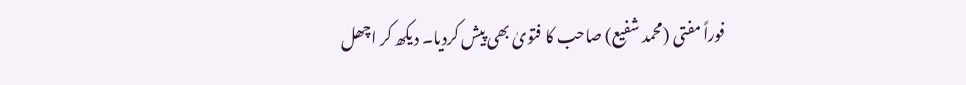فوراً مفتی (محمد شفیع) صاحب کا فتویٰ بھی پیش کردیا۔ دیکھ کر اچھل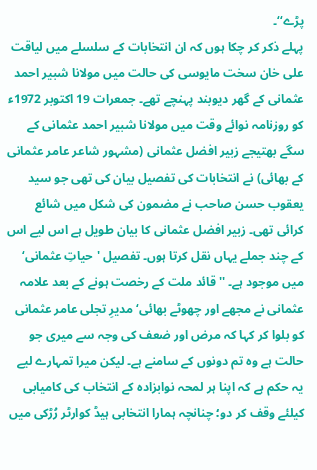پڑے‘‘۔
پہلے ذکر کر چکا ہوں کہ ان انتخابات کے سلسلے میں لیاقت علی خان سخت مایوسی کی حالت میں مولانا شبیر احمد عثمانی کے گھر دیوبند پہنچے تھے۔ جمعرات 19 اکتوبر 1972ء کو روزنامہ نوائے وقت میں مولانا شبیر احمد عثمانی کے سگے بھتیجے زبیر افضل عثمانی (مشہور شاعر عامر عثمانی کے بھائی) نے انتخابات کی تفصیل بیان کی تھی جو سید یعقوب حسن صاحب نے مضمون کی شکل میں شائع کرائی تھی۔ زبیر افضل عثمانی کا بیان طویل ہے اس لیے اس کے چند جملے یہاں نقل کرتا ہوں۔ تفصیل 'حیاتِ عثمانی‘ میں موجود ہے۔ ''قائد ملت کے رخصت ہونے کے بعد علامہ عثمانی نے مجھے اور چھوٹے بھائی‘ مدیرِ تجلی عامر عثمانی کو بلوا کر کہا کہ مرض اور ضعف کی وجہ سے میری جو حالت ہے وہ تم دونوں کے سامنے ہے۔ لیکن میرا تمہارے لیے یہ حکم ہے کہ اپنا ہر لمحہ نوابزادہ کے انتخاب کی کامیابی کیلئے وقف کر دو؛ چنانچہ ہمارا انتخابی ہیڈ کوارٹر رُڑکی میں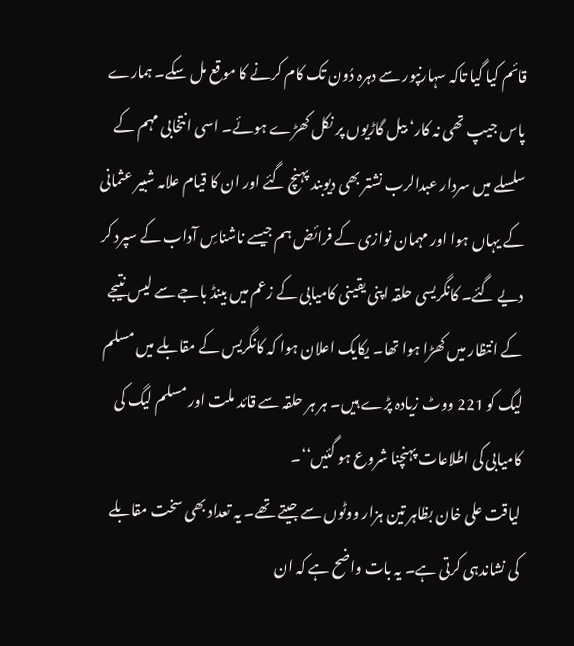قائم کیا گیا تاکہ سہارنپور سے دہرہ دُون تک کام کرنے کا موقع مل سکے۔ ہمارے پاس جیپ تھی نہ کار‘ بیل گاڑیوں پر نکل کھڑے ہوئے۔ اسی انتخابی مہم کے سلسلے میں سردار عبدالرب نشتر بھی دیوبند پہنچ گئے اور ان کا قیام علامہ شبیر عثمانی کے یہاں ہوا اور مہمان نوازی کے فرائض ہم جیسے ناشناسِ آداب کے سپرد کر دیے گئے۔ کانگریسی حلقہ اپنی یقینی کامیابی کے زعم میں بینڈ باجے سے لیس نتیجے کے انتظار میں کھڑا ہوا تھا۔ یکایک اعلان ہوا کہ کانگریس کے مقابلے میں مسلم لیگ کو 221 ووٹ زیادہ پڑے ہیں۔ ہر ہر حلقہ سے قائد ملت اور مسلم لیگ کی کامیابی کی اطلاعات پہنچنا شروع ہو گئیں‘‘۔
لیاقت علی خان بظاہر تین ہزار ووٹوں سے جیتے تھے۔ یہ تعداد بھی سخت مقابلے کی نشاندہی کرتی ہے۔ یہ بات واضح ہے کہ ان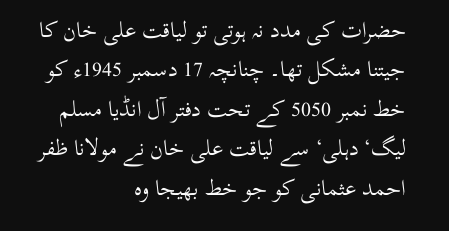حضرات کی مدد نہ ہوتی تو لیاقت علی خان کا جیتنا مشکل تھا۔ چنانچہ 17 دسمبر 1945ء کو خط نمبر 5050 کے تحت دفتر آل انڈیا مسلم لیگ‘ دہلی‘ سے لیاقت علی خان نے مولانا ظفر احمد عثمانی کو جو خط بھیجا وہ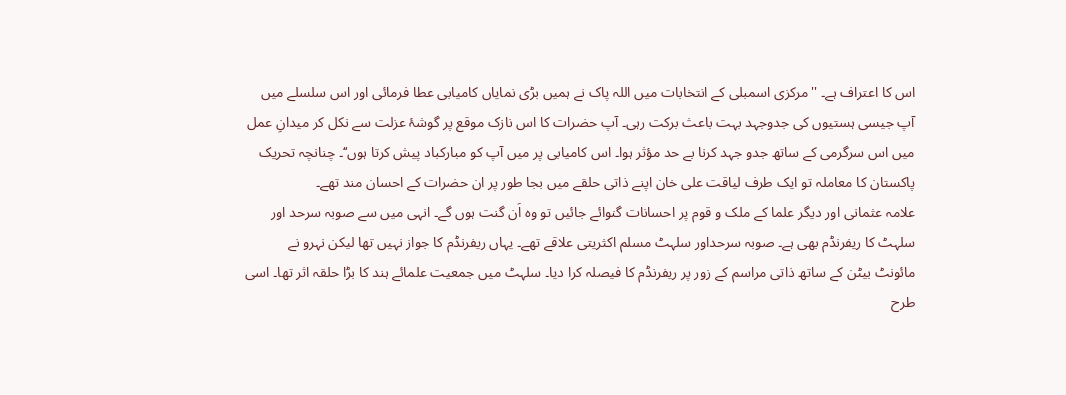اس کا اعتراف ہے۔ ''مرکزی اسمبلی کے انتخابات میں اللہ پاک نے ہمیں بڑی نمایاں کامیابی عطا فرمائی اور اس سلسلے میں آپ جیسی ہستیوں کی جدوجہد بہت باعث برکت رہی۔ آپ حضرات کا اس نازک موقع پر گوشۂ عزلت سے نکل کر میدانِ عمل میں اس سرگرمی کے ساتھ جدو جہد کرنا بے حد مؤثر ہوا۔ اس کامیابی پر میں آپ کو مبارکباد پیش کرتا ہوں‘‘۔ چنانچہ تحریک پاکستان کا معاملہ تو ایک طرف لیاقت علی خان اپنے ذاتی حلقے میں بجا طور پر ان حضرات کے احسان مند تھے۔
علامہ عثمانی اور دیگر علما کے ملک و قوم پر احسانات گنوائے جائیں تو وہ اَن گنت ہوں گے۔ انہی میں سے صوبہ سرحد اور سلہٹ کا ریفرنڈم بھی ہے۔ صوبہ سرحداور سلہٹ مسلم اکثریتی علاقے تھے۔ یہاں ریفرنڈم کا جواز نہیں تھا لیکن نہرو نے مائونٹ بیٹن کے ساتھ ذاتی مراسم کے زور پر ریفرنڈم کا فیصلہ کرا دیا۔ سلہٹ میں جمعیت علمائے ہند کا بڑا حلقہ اثر تھا۔ اسی طرح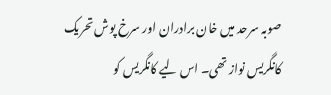صوبہ سرحد میں خان برادران اور سرخ پوش تحریک کانگریس نواز تھی۔ اس لیے کانگریس کو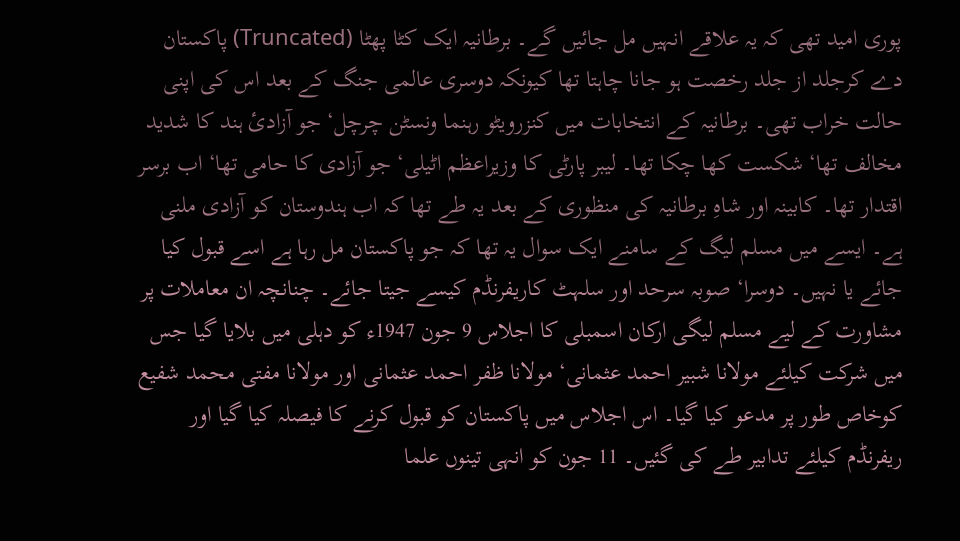پوری امید تھی کہ یہ علاقے انہیں مل جائیں گے۔ برطانیہ ایک کٹا پھٹا (Truncated) پاکستان دے کرجلد از جلد رخصت ہو جانا چاہتا تھا کیونکہ دوسری عالمی جنگ کے بعد اس کی اپنی حالت خراب تھی۔ برطانیہ کے انتخابات میں کنزرویٹو رہنما ونسٹن چرچل‘ جو آزادیٔ ہند کا شدید مخالف تھا‘ شکست کھا چکا تھا۔ لیبر پارٹی کا وزیراعظم اٹیلی‘ جو آزادی کا حامی تھا‘ اب برسر اقتدار تھا۔ کابینہ اور شاہِ برطانیہ کی منظوری کے بعد یہ طے تھا کہ اب ہندوستان کو آزادی ملنی ہے۔ ایسے میں مسلم لیگ کے سامنے ایک سوال یہ تھا کہ جو پاکستان مل رہا ہے اسے قبول کیا جائے یا نہیں۔ دوسرا‘ صوبہ سرحد اور سلہٹ کاریفرنڈم کیسے جیتا جائے۔ چنانچہ ان معاملات پر مشاورت کے لیے مسلم لیگی ارکان اسمبلی کا اجلاس 9 جون 1947ء کو دہلی میں بلایا گیا جس میں شرکت کیلئے مولانا شبیر احمد عثمانی‘ مولانا ظفر احمد عثمانی اور مولانا مفتی محمد شفیع کوخاص طور پر مدعو کیا گیا۔ اس اجلاس میں پاکستان کو قبول کرنے کا فیصلہ کیا گیا اور ریفرنڈم کیلئے تدابیر طے کی گئیں۔ 11 جون کو انہی تینوں علما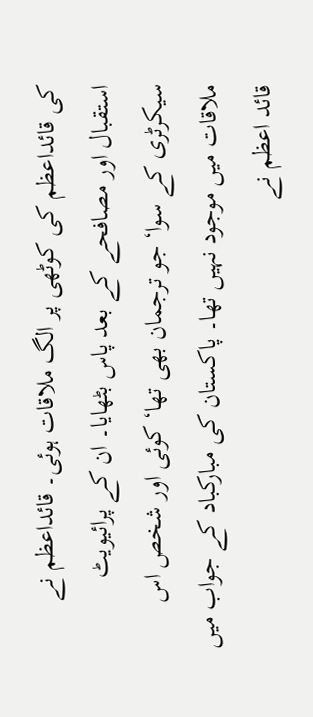کی قائداعظم کی کوٹھی پر الگ ملاقات ہوئی۔ قائداعظم نے استقبال اور مصافحے کے بعد پاس بٹھایا۔ ان کے پرائیویٹ سیکرٹری کے سوا‘ جو ترجمان بھی تھا‘ کوئی اور شخص اس ملاقات میں موجود نہیں تھا۔ پاکستان کی مبارکباد کے جواب میں قائد اعظم نے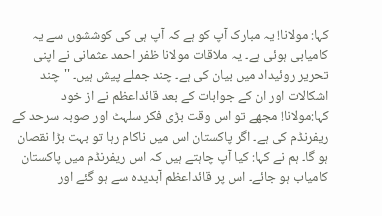کہا: مولانا! یہ مبارک آپ کو ہے کہ آپ ہی کی کوششوں سے یہ کامیابی ہوئی ہے۔ یہ ملاقات مولانا ظفر احمد عثمانی نے اپنی تحریر روئیداد میں بیان کی ہے۔ چند جملے پیش ہیں۔ ''چند اشکالات اور ان کے جوابات کے بعد قائداعظم نے از خود کہا:مولانا! مجھے تو اس وقت بڑی فکر سلہٹ اور صوبہ سرحد کے ریفرنڈم کی ہے۔ اگر پاکستان اس میں ناکام رہا تو بہت بڑا نقصان ہو گا۔ ہم نے کہا: کیا آپ چاہتے ہیں کہ اس ریفرنڈم میں پاکستان کامیاب ہو جائے۔ اس پر قائداعظم آبدیدہ سے ہو گئے اور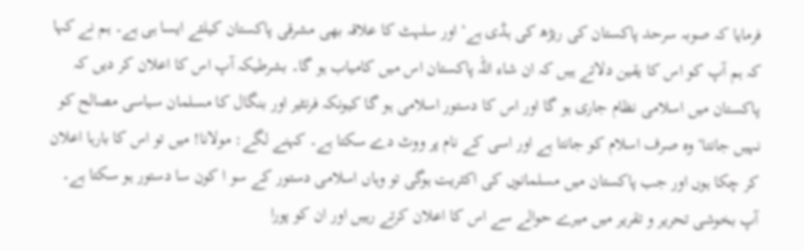فرمایا کہ صوبہ سرحد پاکستان کی ریڑھ کی ہڈی ہے‘ اور سلہٹ کا علاقہ بھی مشرقی پاکستان کیلئے ایسا ہی ہے۔ ہم نے کہا کہ ہم آپ کو اس کا یقین دلاتے ہیں کہ ان شاء اللہ پاکستان اس میں کامیاب ہو گا۔ بشرطیکہ آپ اس کا اعلان کر دیں کہ پاکستان میں اسلامی نظام جاری ہو گا اور اس کا دستور اسلامی ہو گا کیونکہ فرنٹیر اور بنگال کا مسلمان سیاسی مصالح کو نہیں جانتا‘ وہ صرف اسلام کو جانتا ہے اور اسی کے نام پر ووٹ دے سکتا ہے۔ کہنے لگے: مولانا! میں تو اس کا بارہا اعلان کر چکا ہوں اور جب پاکستان میں مسلمانوں کی اکثریت ہوگی تو وہاں اسلامی دستور کے سو ا کون سا دستور ہو سکتا ہے۔ آپ بخوشی تحریر و تقریر میں میرے حوالے سے اس کا اعلان کرتے رہیں اور ان کو پورا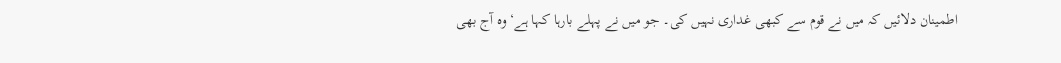اطمینان دلائیں کہ میں نے قوم سے کبھی غداری نہیں کی۔ جو میں نے پہلے بارہا کہا ہے‘ وہ آج بھی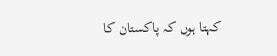کہتا ہوں کہ پاکستان کا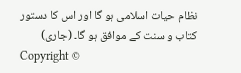نظام حیات اسلامی ہو گا اور اس کا دستور کتاب و سنت کے موافق ہو گا۔ (جاری)
Copyright ©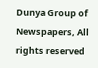Dunya Group of Newspapers, All rights reserved